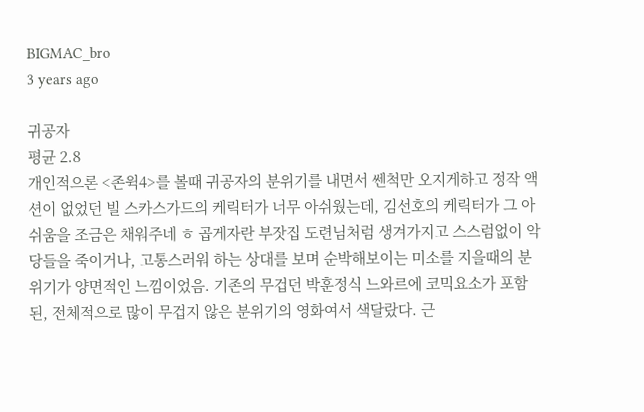BIGMAC_bro
3 years ago

귀공자
평균 2.8
개인적으론 <존윅4>를 볼때 귀공자의 분위기를 내면서 쎈척만 오지게하고 정작 액션이 없었던 빌 스카스가드의 케릭터가 너무 아쉬웠는데, 김선호의 케릭터가 그 아쉬움을 조금은 채워주네 ㅎ 곱게자란 부잣집 도련님처럼 생겨가지고 스스럼없이 악당들을 죽이거나, 고통스러워 하는 상대를 보며 순박해보이는 미소를 지을때의 분위기가 양면적인 느낌이었음. 기존의 무겁던 박훈정식 느와르에 코믹요소가 포함된, 전체적으로 많이 무겁지 않은 분위기의 영화여서 색달랐다. 근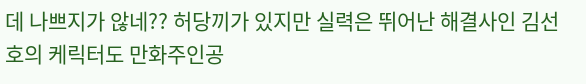데 나쁘지가 않네?? 허당끼가 있지만 실력은 뛰어난 해결사인 김선호의 케릭터도 만화주인공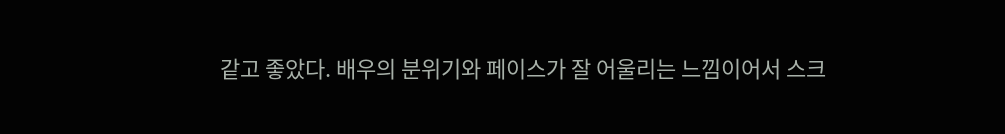같고 좋았다. 배우의 분위기와 페이스가 잘 어울리는 느낌이어서 스크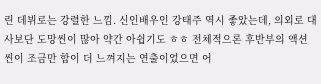린 데뷔로는 강렬한 느낌. 신인배우인 강태주 역시 좋았는데, 의외로 대사보단 도망씬이 많아 약간 아쉽기도 ㅎㅎ 전체적으론 후반부의 액션씬이 조금만 합이 더 느껴지는 연출이었으면 어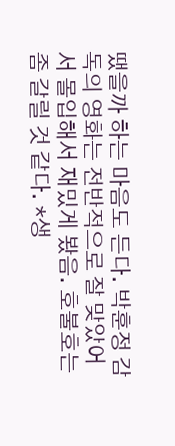땠을까 하는 마음도 든다. 박훈정 감독의 영화는 전반적으로 잘 맞았어서 몰입해서 재밌게 봤음. 호불호는 좀 갈릴 것 같다. *생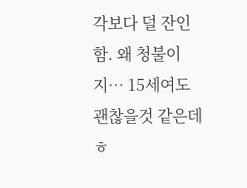각보다 덜 잔인함. 왜 청불이지… 15세여도 괜찮을것 같은데 ㅎ